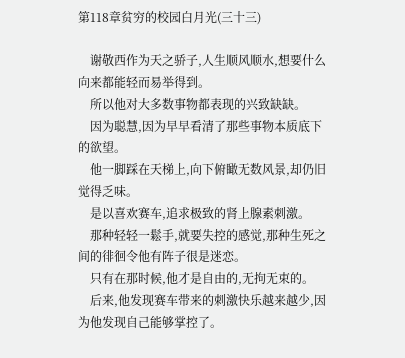第118章贫穷的校园白月光(三十三)

    谢敬西作为天之骄子,人生顺风顺水,想要什么向来都能轻而易举得到。
    所以他对大多数事物都表现的兴致缺缺。
    因为聪慧,因为早早看清了那些事物本质底下的欲望。
    他一脚踩在天梯上,向下俯瞰无数风景,却仍旧觉得乏味。
    是以喜欢赛车,追求极致的肾上腺素刺激。
    那种轻轻一鬆手,就要失控的感觉,那种生死之间的徘徊令他有阵子很是迷恋。
    只有在那时候,他才是自由的,无拘无束的。
    后来,他发现赛车带来的刺激快乐越来越少,因为他发现自己能够掌控了。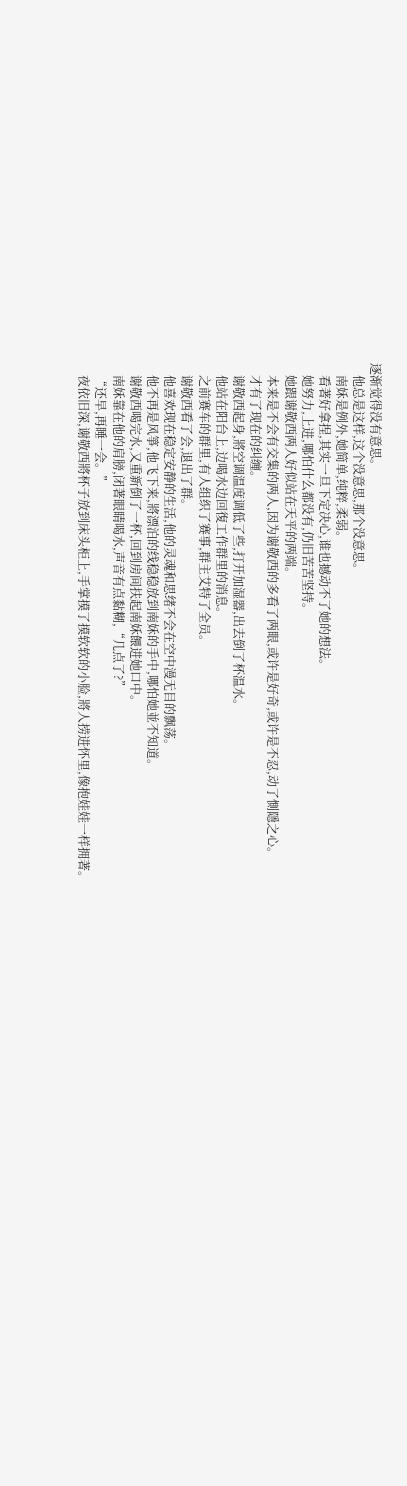逐渐觉得没有意思。
    他总是这样,这个没意思,那个没意思。
    南姀是例外,她简单,纯粹,柔弱。
    看著好拿捏,其实一旦下定决心,谁也撼动不了她的想法。
    她努力,上进,哪怕什么都没有,仍旧苦苦坚持。
    她跟谢敬西两人好似站在天平的两端。
    本来是不会有交集的两人,因为谢敬西的多看了两眼,或许是好奇,或许是不忍,动了惻隱之心。
    才有了现在的纠缠。
    谢敬西起身,將空调温度调低了些,打开加湿器,出去倒了杯温水。
    他站在阳台上,边喝水边回復工作群里的消息。
    之前赛车的群里,有人组织了赛事,群主艾特了全员。
    谢敬西看了会,退出了群。
    他喜欢现在稳定安静的生活,他的灵魂和思绪不会在空中漫无目的飘荡。
    他不再是风箏,他飞下来,將漂泊的线稳稳放到南姀的手中,哪怕她並不知道。
    谢敬西喝完水,又重新倒了一杯,回到房间扶起南姀餵进她口中。
    南姀靠在他的肩膀,闭著眼睛喝水,声音有点黏糊,“几点了?”
    “还早,再睡一会。”
    夜依旧深,谢敬西將杯子放到床头柜上,手掌摸了摸软软的小脸,將人捞进怀里,像抱娃娃一样拥著。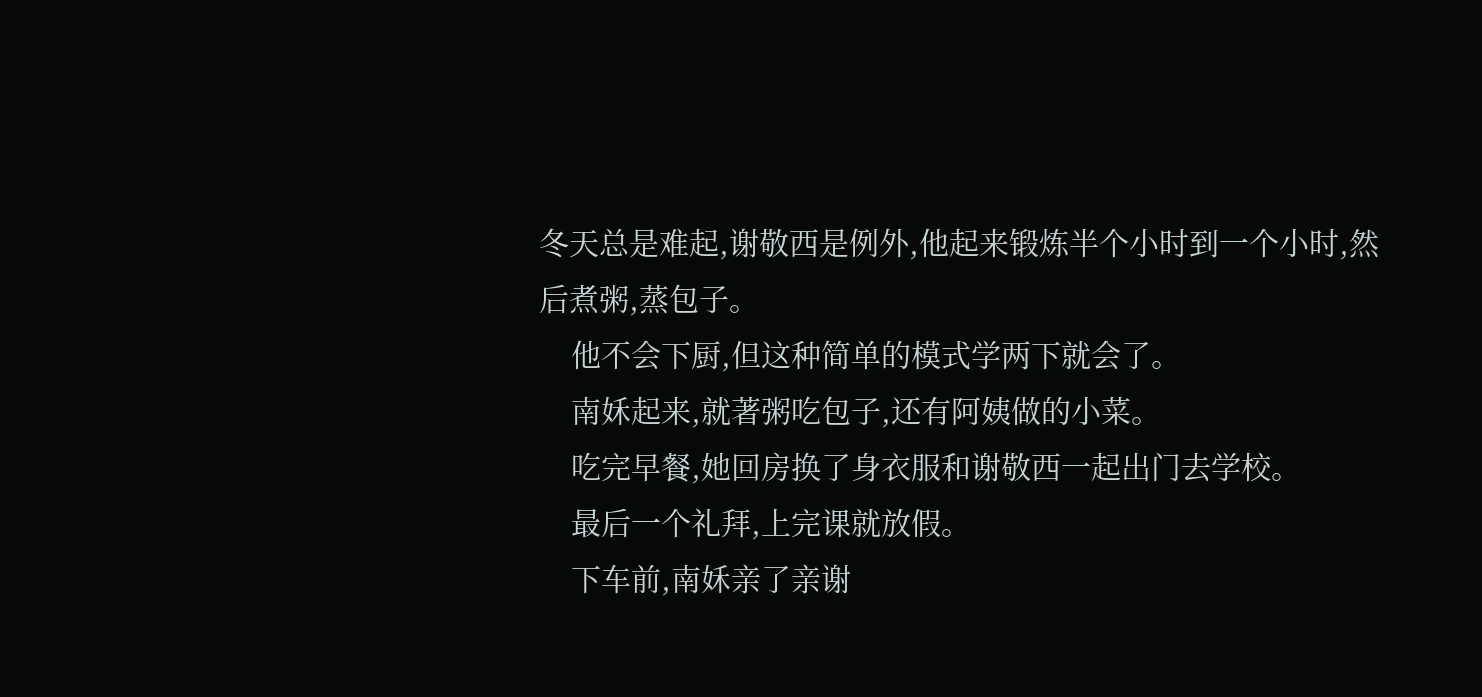冬天总是难起,谢敬西是例外,他起来锻炼半个小时到一个小时,然后煮粥,蒸包子。
    他不会下厨,但这种简单的模式学两下就会了。
    南姀起来,就著粥吃包子,还有阿姨做的小菜。
    吃完早餐,她回房换了身衣服和谢敬西一起出门去学校。
    最后一个礼拜,上完课就放假。
    下车前,南姀亲了亲谢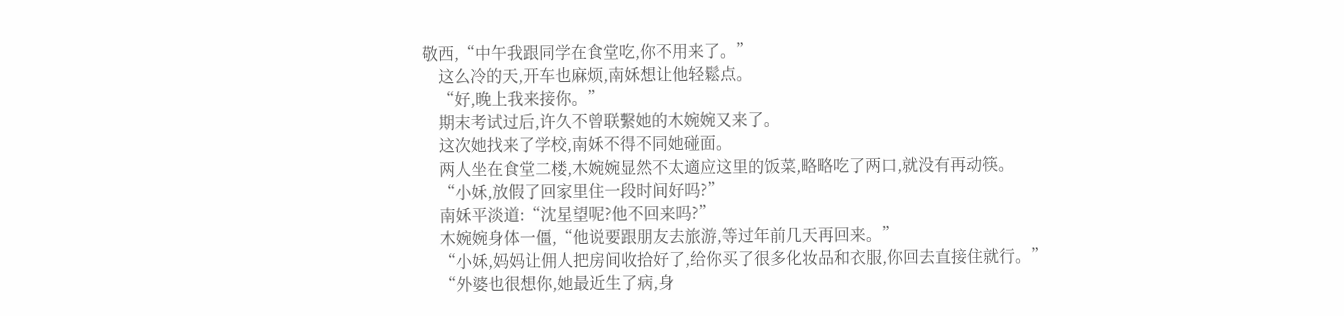敬西,“中午我跟同学在食堂吃,你不用来了。”
    这么冷的天,开车也麻烦,南姀想让他轻鬆点。
    “好,晚上我来接你。”
    期末考试过后,许久不曾联繫她的木婉婉又来了。
    这次她找来了学校,南姀不得不同她碰面。
    两人坐在食堂二楼,木婉婉显然不太適应这里的饭菜,略略吃了两口,就没有再动筷。
    “小姀,放假了回家里住一段时间好吗?”
    南姀平淡道:“沈星望呢?他不回来吗?”
    木婉婉身体一僵,“他说要跟朋友去旅游,等过年前几天再回来。”
    “小姀,妈妈让佣人把房间收拾好了,给你买了很多化妆品和衣服,你回去直接住就行。”
    “外婆也很想你,她最近生了病,身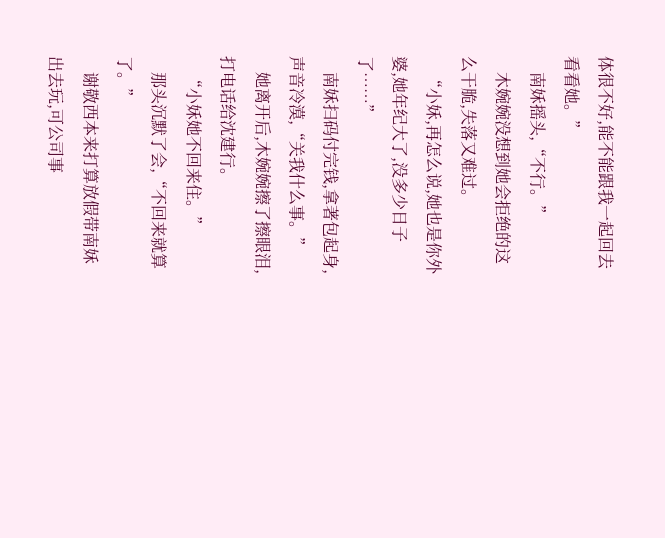体很不好,能不能跟我一起回去看看她。”
    南姀摇头,“不行。”
    木婉婉没想到她会拒绝的这么干脆,失落又难过。
    “小姀,再怎么说,她也是你外婆,她年纪大了,没多少日子了……”
    南姀扫码付完钱,拿著包起身,声音冷漠,“关我什么事。”
    她离开后,木婉婉擦了擦眼泪,打电话给沈建行。
    “小姀她不回来住。”
    那头沉默了会,“不回来就算了。”
    谢敬西本来打算放假带南姀出去玩,可公司事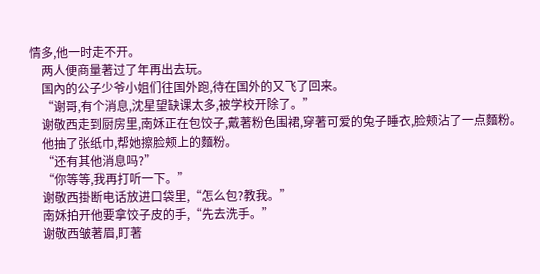情多,他一时走不开。
    两人便商量著过了年再出去玩。
    国內的公子少爷小姐们往国外跑,待在国外的又飞了回来。
    “谢哥,有个消息,沈星望缺课太多,被学校开除了。”
    谢敬西走到厨房里,南姀正在包饺子,戴著粉色围裙,穿著可爱的兔子睡衣,脸颊沾了一点麵粉。
    他抽了张纸巾,帮她擦脸颊上的麵粉。
    “还有其他消息吗?”
    “你等等,我再打听一下。”
    谢敬西掛断电话放进口袋里,“怎么包?教我。”
    南姀拍开他要拿饺子皮的手,“先去洗手。”
    谢敬西皱著眉,盯著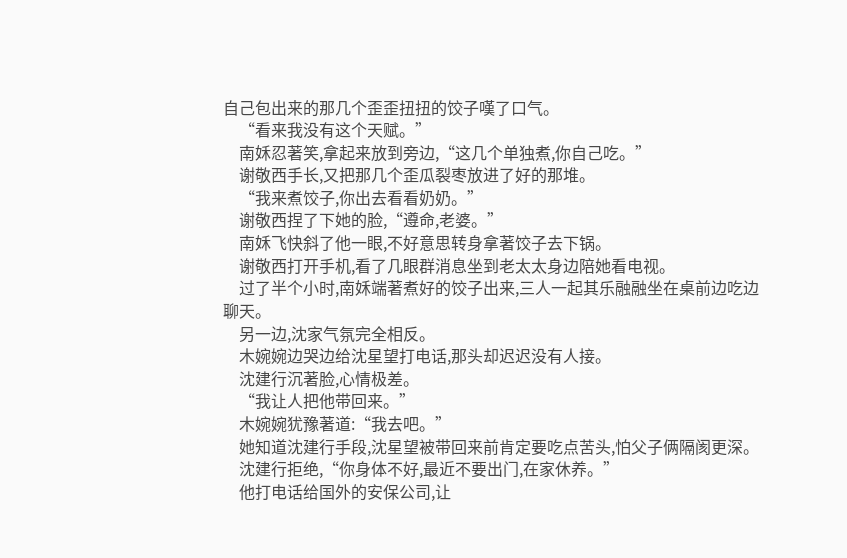自己包出来的那几个歪歪扭扭的饺子嘆了口气。
    “看来我没有这个天赋。”
    南姀忍著笑,拿起来放到旁边,“这几个单独煮,你自己吃。”
    谢敬西手长,又把那几个歪瓜裂枣放进了好的那堆。
    “我来煮饺子,你出去看看奶奶。”
    谢敬西捏了下她的脸,“遵命,老婆。”
    南姀飞快斜了他一眼,不好意思转身拿著饺子去下锅。
    谢敬西打开手机,看了几眼群消息坐到老太太身边陪她看电视。
    过了半个小时,南姀端著煮好的饺子出来,三人一起其乐融融坐在桌前边吃边聊天。
    另一边,沈家气氛完全相反。
    木婉婉边哭边给沈星望打电话,那头却迟迟没有人接。
    沈建行沉著脸,心情极差。
    “我让人把他带回来。”
    木婉婉犹豫著道:“我去吧。”
    她知道沈建行手段,沈星望被带回来前肯定要吃点苦头,怕父子俩隔阂更深。
    沈建行拒绝,“你身体不好,最近不要出门,在家休养。”
    他打电话给国外的安保公司,让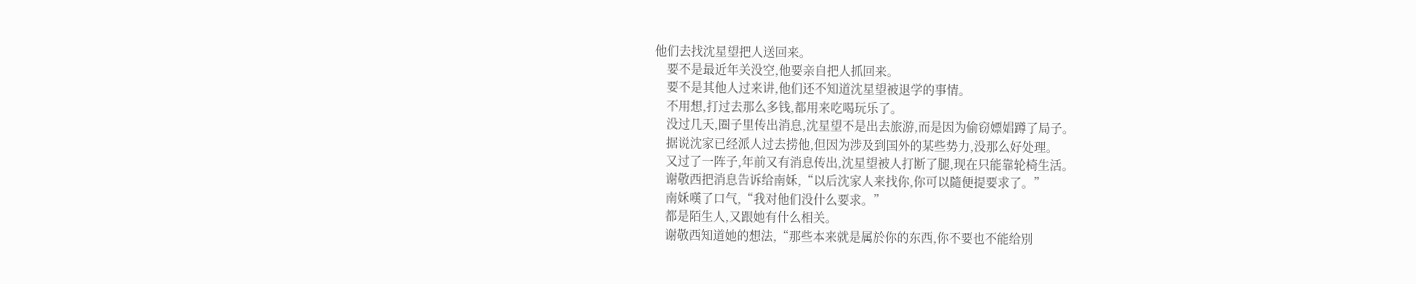他们去找沈星望把人送回来。
    要不是最近年关没空,他要亲自把人抓回来。
    要不是其他人过来讲,他们还不知道沈星望被退学的事情。
    不用想,打过去那么多钱,都用来吃喝玩乐了。
    没过几天,圈子里传出消息,沈星望不是出去旅游,而是因为偷窃嫖娼蹲了局子。
    据说沈家已经派人过去捞他,但因为涉及到国外的某些势力,没那么好处理。
    又过了一阵子,年前又有消息传出,沈星望被人打断了腿,现在只能靠轮椅生活。
    谢敬西把消息告诉给南姀,“以后沈家人来找你,你可以隨便提要求了。”
    南姀嘆了口气,“我对他们没什么要求。”
    都是陌生人,又跟她有什么相关。
    谢敬西知道她的想法,“那些本来就是属於你的东西,你不要也不能给別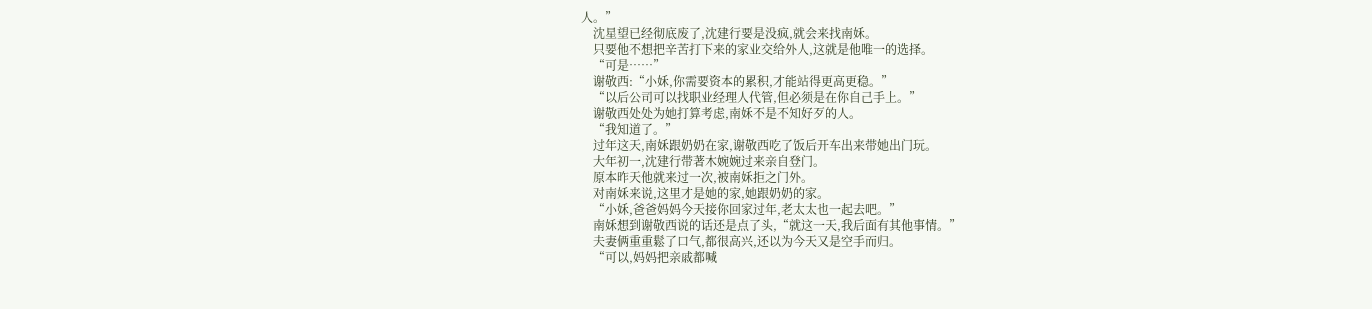人。”
    沈星望已经彻底废了,沈建行要是没疯,就会来找南姀。
    只要他不想把辛苦打下来的家业交给外人,这就是他唯一的选择。
    “可是……”
    谢敬西:“小姀,你需要资本的累积,才能站得更高更稳。”
    “以后公司可以找职业经理人代管,但必须是在你自己手上。”
    谢敬西处处为她打算考虑,南姀不是不知好歹的人。
    “我知道了。”
    过年这天,南姀跟奶奶在家,谢敬西吃了饭后开车出来带她出门玩。
    大年初一,沈建行带著木婉婉过来亲自登门。
    原本昨天他就来过一次,被南姀拒之门外。
    对南姀来说,这里才是她的家,她跟奶奶的家。
    “小姀,爸爸妈妈今天接你回家过年,老太太也一起去吧。”
    南姀想到谢敬西说的话还是点了头,“就这一天,我后面有其他事情。”
    夫妻俩重重鬆了口气,都很高兴,还以为今天又是空手而归。
    “可以,妈妈把亲戚都喊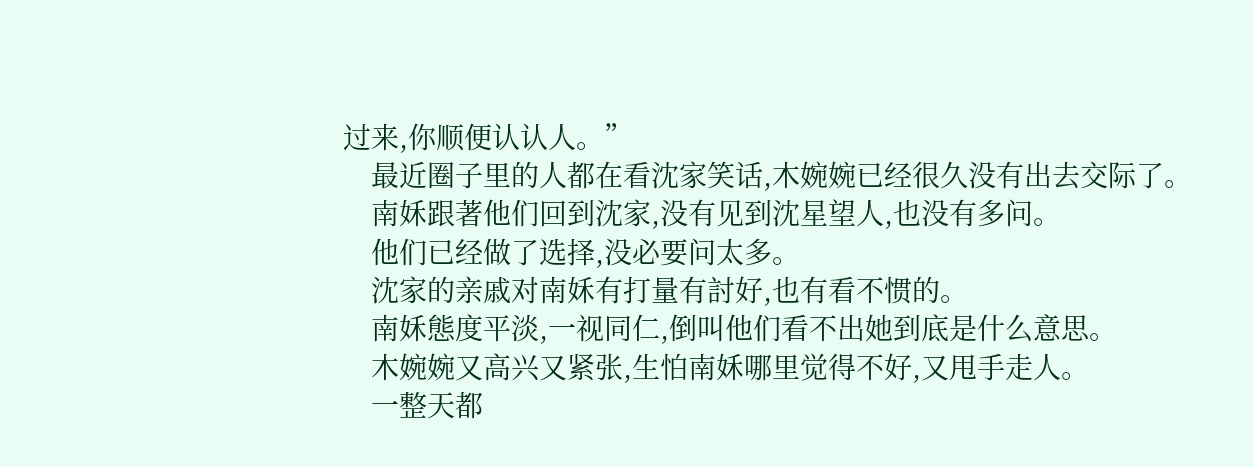过来,你顺便认认人。”
    最近圈子里的人都在看沈家笑话,木婉婉已经很久没有出去交际了。
    南姀跟著他们回到沈家,没有见到沈星望人,也没有多问。
    他们已经做了选择,没必要问太多。
    沈家的亲戚对南姀有打量有討好,也有看不惯的。
    南姀態度平淡,一视同仁,倒叫他们看不出她到底是什么意思。
    木婉婉又高兴又紧张,生怕南姀哪里觉得不好,又甩手走人。
    一整天都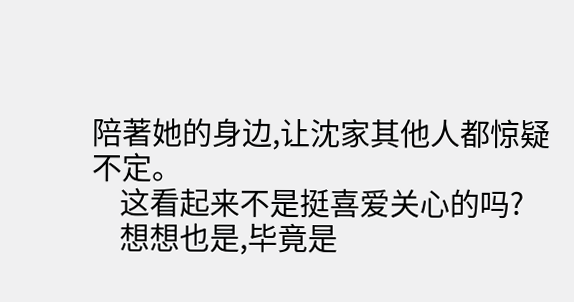陪著她的身边,让沈家其他人都惊疑不定。
    这看起来不是挺喜爱关心的吗?
    想想也是,毕竟是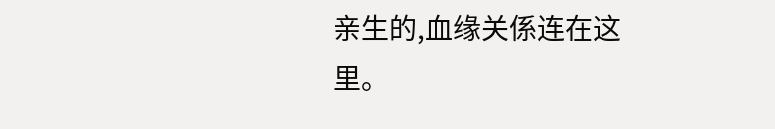亲生的,血缘关係连在这里。